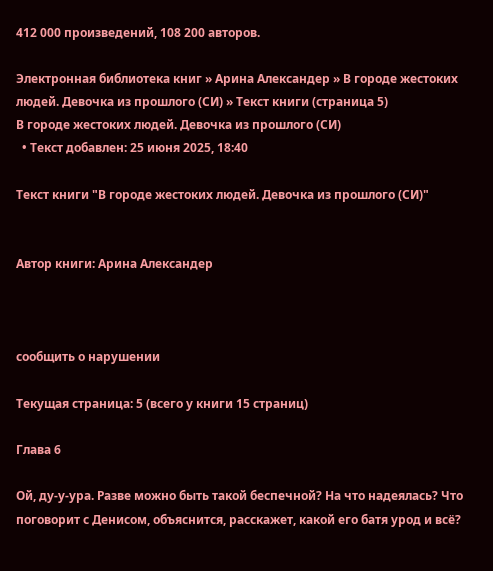412 000 произведений, 108 200 авторов.

Электронная библиотека книг » Арина Александер » В городе жестоких людей. Девочка из прошлого (СИ) » Текст книги (страница 5)
В городе жестоких людей. Девочка из прошлого (СИ)
  • Текст добавлен: 25 июня 2025, 18:40

Текст книги "В городе жестоких людей. Девочка из прошлого (СИ)"


Автор книги: Арина Александер



сообщить о нарушении

Текущая страница: 5 (всего у книги 15 страниц)

Глава 6

Ой, ду-у-ура. Разве можно быть такой беспечной? На что надеялась? Что поговорит с Денисом, объяснится, расскажет, какой его батя урод и всё?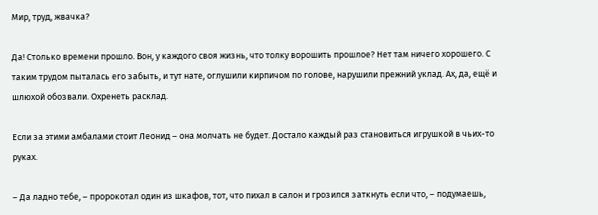Мир, труд, жвачка?

Да! Столько времени прошло. Вон, у каждого своя жизнь, что толку ворошить прошлое? Нет там ничего хорошего. С таким трудом пыталась его забыть, и тут нате, оглушили кирпичом по голове, нарушили прежний уклад. Ах, да, ещё и шлюхой обозвали. Охренеть расклад.

Если за этими амбалами стоит Леонид – она молчать не будет. Достало каждый раз становиться игрушкой в чьих-то руках.

– Да ладно тебе, – пророкотал один из шкафов, тот, что пихал в салон и грозился заткнуть если что, – подумаешь,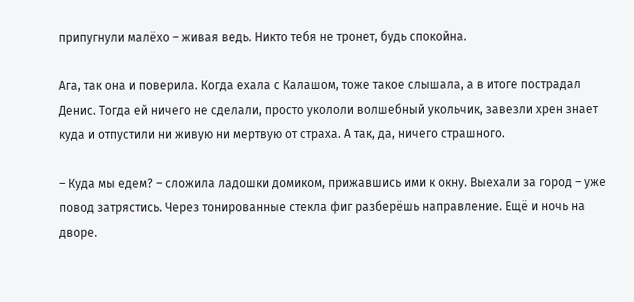припугнули малёхо – живая ведь. Никто тебя не тронет, будь спокойна.

Ага, так она и поверила. Когда ехала с Калашом, тоже такое слышала, а в итоге пострадал Денис. Тогда ей ничего не сделали, просто укололи волшебный укольчик, завезли хрен знает куда и отпустили ни живую ни мертвую от страха. А так, да, ничего страшного.

– Куда мы едем? – сложила ладошки домиком, прижавшись ими к окну. Выехали за город – уже повод затрястись. Через тонированные стекла фиг разберёшь направление. Ещё и ночь на дворе.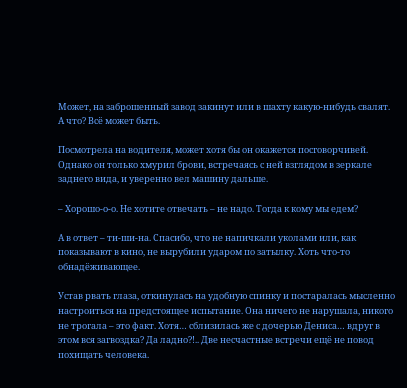Может, на заброшенный завод закинут или в шахту какую-нибудь свалят. А что? Всё может быть.

Посмотрела на водителя, может хотя бы он окажется посговорчивей. Однако он только хмурил брови, встречаясь с ней взглядом в зеркале заднего вида, и уверенно вел машину дальше.

– Хорошо-о-о. Не хотите отвечать – не надо. Тогда к кому мы едем?

А в ответ – ти-ши-на. Спасибо, что не напичкали уколами или, как показывают в кино, не вырубили ударом по затылку. Хоть что-то обнадёживающее.

Устав рвать глаза, откинулась на удобную спинку и постаралась мысленно настроиться на предстоящее испытание. Она ничего не нарушала, никого не трогала – это факт. Хотя… сблизилась же с дочерью Дениса… вдруг в этом вся загвоздка? Да ладно?!.. Две несчастные встречи ещё не повод похищать человека.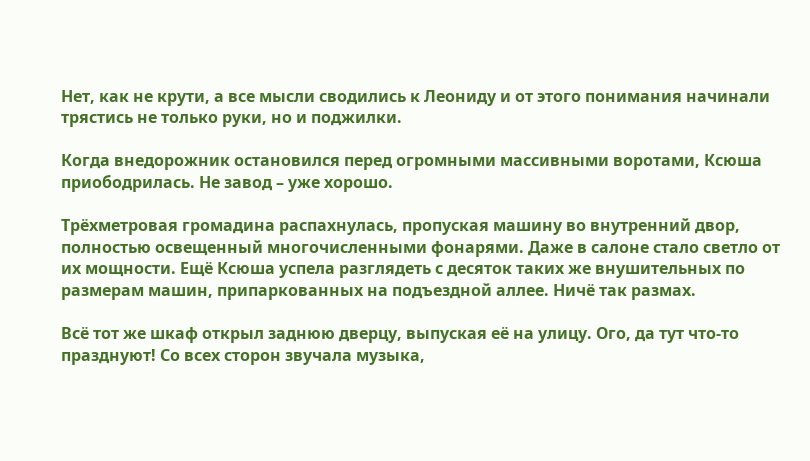Нет, как не крути, а все мысли сводились к Леониду и от этого понимания начинали трястись не только руки, но и поджилки.

Когда внедорожник остановился перед огромными массивными воротами, Ксюша приободрилась. Не завод – уже хорошо.

Трёхметровая громадина распахнулась, пропуская машину во внутренний двор, полностью освещенный многочисленными фонарями. Даже в салоне стало светло от их мощности. Ещё Ксюша успела разглядеть с десяток таких же внушительных по размерам машин, припаркованных на подъездной аллее. Ничё так размах.

Всё тот же шкаф открыл заднюю дверцу, выпуская её на улицу. Ого, да тут что-то празднуют! Со всех сторон звучала музыка,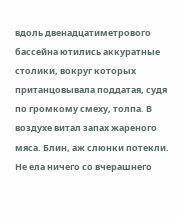вдоль двенадцатиметрового бассейна ютились аккуратные столики, вокруг которых пританцовывала поддатая, судя по громкому смеху, толпа. В воздухе витал запах жареного мяса. Блин, аж слюнки потекли. Не ела ничего со вчерашнего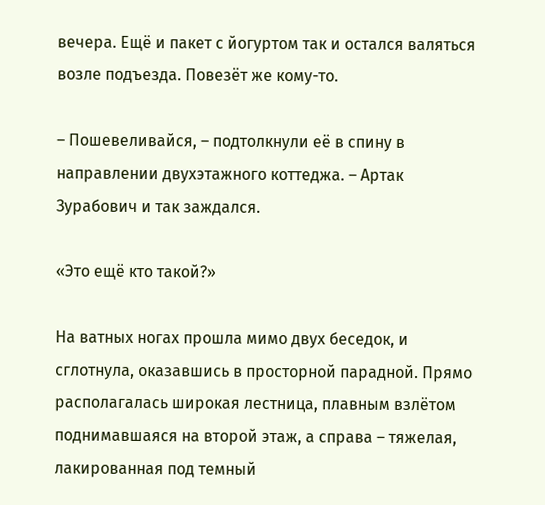вечера. Ещё и пакет с йогуртом так и остался валяться возле подъезда. Повезёт же кому-то.

– Пошевеливайся, – подтолкнули её в спину в направлении двухэтажного коттеджа. – Артак Зурабович и так заждался.

«Это ещё кто такой?»

На ватных ногах прошла мимо двух беседок, и сглотнула, оказавшись в просторной парадной. Прямо располагалась широкая лестница, плавным взлётом поднимавшаяся на второй этаж, а справа – тяжелая, лакированная под темный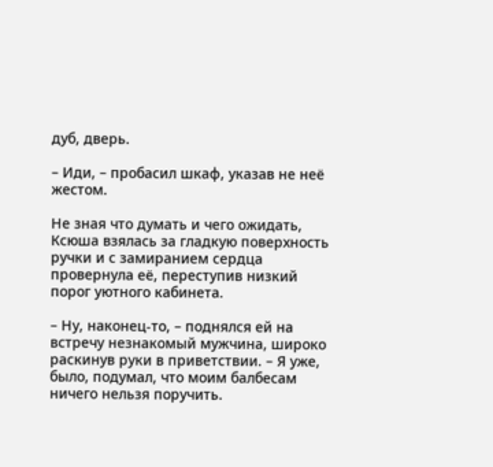дуб, дверь.

– Иди, – пробасил шкаф, указав не неё жестом.

Не зная что думать и чего ожидать, Ксюша взялась за гладкую поверхность ручки и с замиранием сердца провернула её, переступив низкий порог уютного кабинета.

– Ну, наконец-то, – поднялся ей на встречу незнакомый мужчина, широко раскинув руки в приветствии. – Я уже, было, подумал, что моим балбесам ничего нельзя поручить.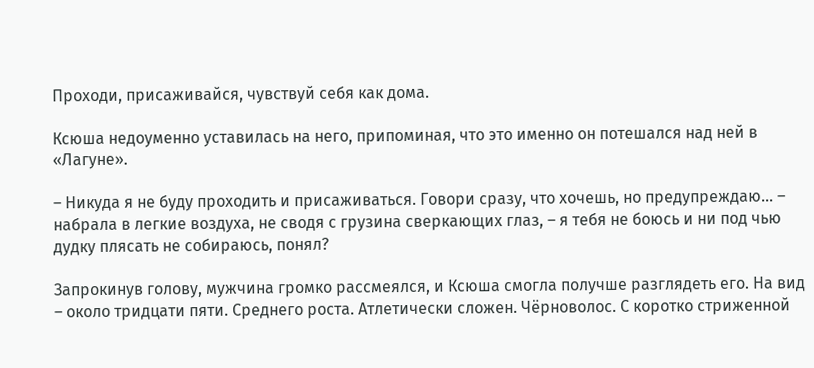Проходи, присаживайся, чувствуй себя как дома.

Ксюша недоуменно уставилась на него, припоминая, что это именно он потешался над ней в «Лагуне».

– Никуда я не буду проходить и присаживаться. Говори сразу, что хочешь, но предупреждаю… – набрала в легкие воздуха, не сводя с грузина сверкающих глаз, – я тебя не боюсь и ни под чью дудку плясать не собираюсь, понял?

Запрокинув голову, мужчина громко рассмеялся, и Ксюша смогла получше разглядеть его. На вид – около тридцати пяти. Среднего роста. Атлетически сложен. Чёрноволос. С коротко стриженной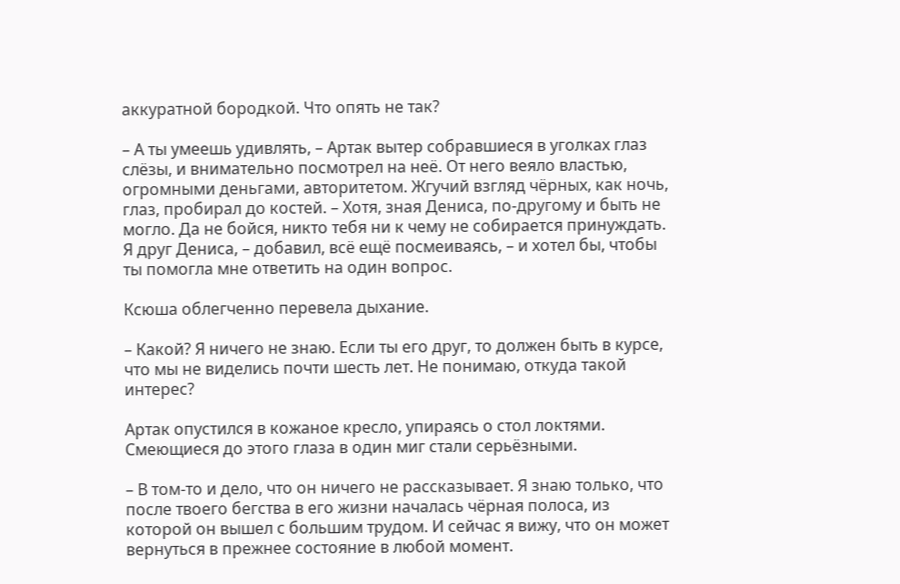аккуратной бородкой. Что опять не так?

– А ты умеешь удивлять, – Артак вытер собравшиеся в уголках глаз слёзы, и внимательно посмотрел на неё. От него веяло властью, огромными деньгами, авторитетом. Жгучий взгляд чёрных, как ночь, глаз, пробирал до костей. – Хотя, зная Дениса, по-другому и быть не могло. Да не бойся, никто тебя ни к чему не собирается принуждать. Я друг Дениса, – добавил, всё ещё посмеиваясь, – и хотел бы, чтобы ты помогла мне ответить на один вопрос.

Ксюша облегченно перевела дыхание.

– Какой? Я ничего не знаю. Если ты его друг, то должен быть в курсе, что мы не виделись почти шесть лет. Не понимаю, откуда такой интерес?

Артак опустился в кожаное кресло, упираясь о стол локтями. Смеющиеся до этого глаза в один миг стали серьёзными.

– В том-то и дело, что он ничего не рассказывает. Я знаю только, что после твоего бегства в его жизни началась чёрная полоса, из которой он вышел с большим трудом. И сейчас я вижу, что он может вернуться в прежнее состояние в любой момент.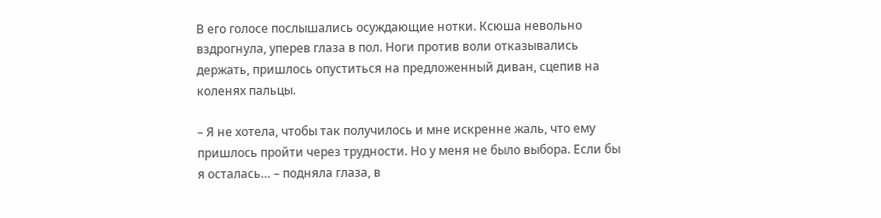В его голосе послышались осуждающие нотки. Ксюша невольно вздрогнула, уперев глаза в пол. Ноги против воли отказывались держать, пришлось опуститься на предложенный диван, сцепив на коленях пальцы.

– Я не хотела, чтобы так получилось и мне искренне жаль, что ему пришлось пройти через трудности. Но у меня не было выбора. Если бы я осталась… – подняла глаза, в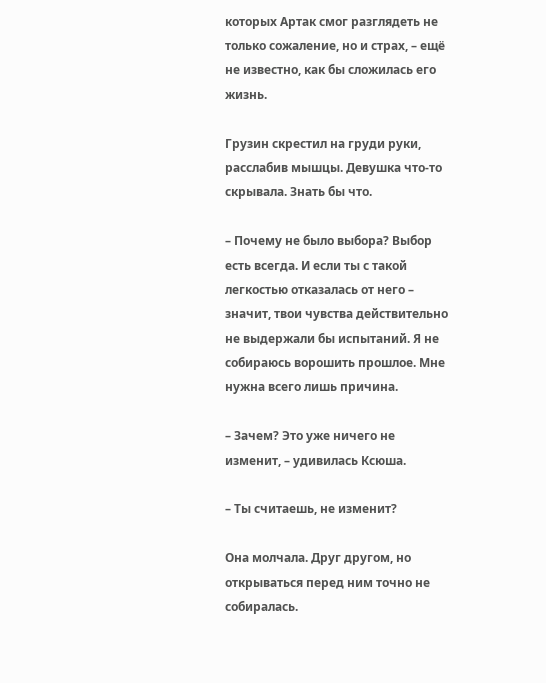которых Артак смог разглядеть не только сожаление, но и страх, – ещё не известно, как бы сложилась его жизнь.

Грузин скрестил на груди руки, расслабив мышцы. Девушка что-то скрывала. Знать бы что.

– Почему не было выбора? Выбор есть всегда. И если ты с такой легкостью отказалась от него – значит, твои чувства действительно не выдержали бы испытаний. Я не собираюсь ворошить прошлое. Мне нужна всего лишь причина.

– Зачем? Это уже ничего не изменит, – удивилась Ксюша.

– Ты считаешь, не изменит?

Она молчала. Друг другом, но открываться перед ним точно не собиралась.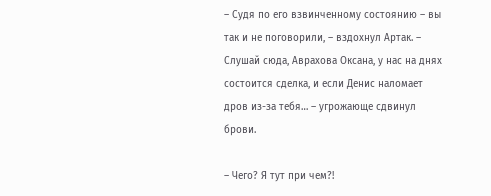– Судя по его взвинченному состоянию – вы так и не поговорили, – вздохнул Артак. – Слушай сюда, Аврахова Оксана, у нас на днях состоится сделка, и если Денис наломает дров из-за тебя… – угрожающе сдвинул брови.

– Чего? Я тут при чем?!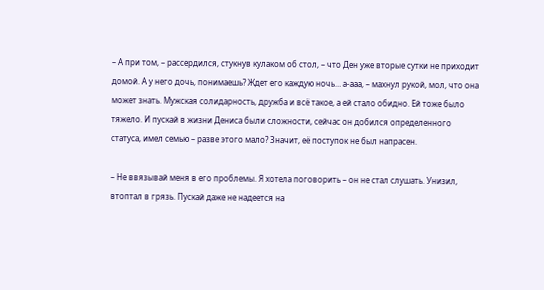– А при том, – рассердился, стукнув кулаком об стол, – что Ден уже вторые сутки не приходит домой. А у него дочь, понимаешь? Ждет его каждую ночь… а-ааа, – махнул рукой, мол, что она может знать. Мужская солидарность, дружба и всё такое, а ей стало обидно. Ей тоже было тяжело. И пускай в жизни Дениса были сложности, сейчас он добился определенного статуса, имел семью – разве этого мало? Значит, её поступок не был напрасен.

– Не ввязывай меня в его проблемы. Я хотела поговорить – он не стал слушать. Унизил, втоптал в грязь. Пускай даже не надеется на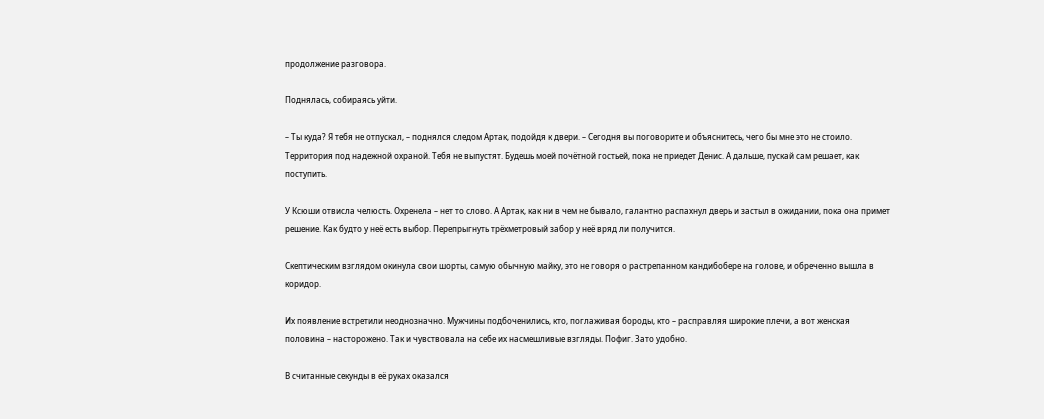продолжение разговора.

Поднялась, собираясь уйти.

– Ты куда? Я тебя не отпускал, – поднялся следом Артак, подойдя к двери. – Сегодня вы поговорите и объяснитесь, чего бы мне это не стоило. Территория под надежной охраной. Тебя не выпустят. Будешь моей почётной гостьей, пока не приедет Денис. А дальше, пускай сам решает, как поступить.

У Ксюши отвисла челюсть. Охренела – нет то слово. А Артак, как ни в чем не бывало, галантно распахнул дверь и застыл в ожидании, пока она примет решение. Как будто у неё есть выбор. Перепрыгнуть трёхметровый забор у неё вряд ли получится.

Скептическим взглядом окинула свои шорты, самую обычную майку, это не говоря о растрепанном кандибобере на голове, и обреченно вышла в коридор.

Их появление встретили неоднозначно. Мужчины подбоченились, кто, поглаживая бороды, кто – расправляя широкие плечи, а вот женская половина – насторожено. Так и чувствовала на себе их насмешливые взгляды. Пофиг. Зато удобно.

В считанные секунды в её руках оказался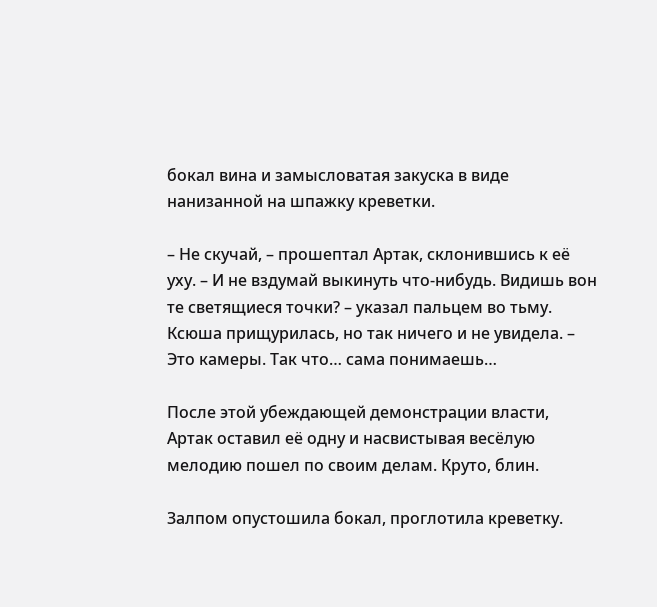бокал вина и замысловатая закуска в виде нанизанной на шпажку креветки.

– Не скучай, – прошептал Артак, склонившись к её уху. – И не вздумай выкинуть что-нибудь. Видишь вон те светящиеся точки? – указал пальцем во тьму. Ксюша прищурилась, но так ничего и не увидела. – Это камеры. Так что… сама понимаешь…

После этой убеждающей демонстрации власти, Артак оставил её одну и насвистывая весёлую мелодию пошел по своим делам. Круто, блин.

Залпом опустошила бокал, проглотила креветку.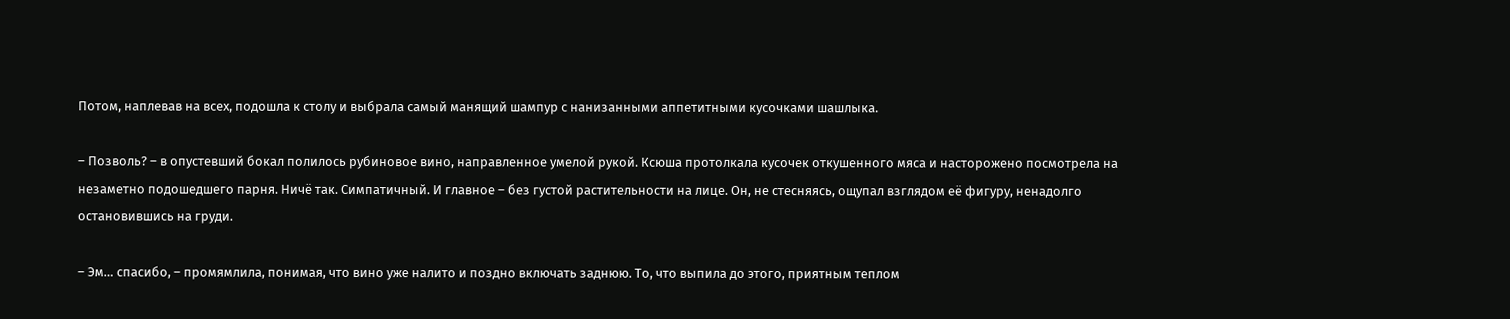Потом, наплевав на всех, подошла к столу и выбрала самый манящий шампур с нанизанными аппетитными кусочками шашлыка.

– Позволь? – в опустевший бокал полилось рубиновое вино, направленное умелой рукой. Ксюша протолкала кусочек откушенного мяса и насторожено посмотрела на незаметно подошедшего парня. Ничё так. Симпатичный. И главное – без густой растительности на лице. Он, не стесняясь, ощупал взглядом её фигуру, ненадолго остановившись на груди.

– Эм… спасибо, – промямлила, понимая, что вино уже налито и поздно включать заднюю. То, что выпила до этого, приятным теплом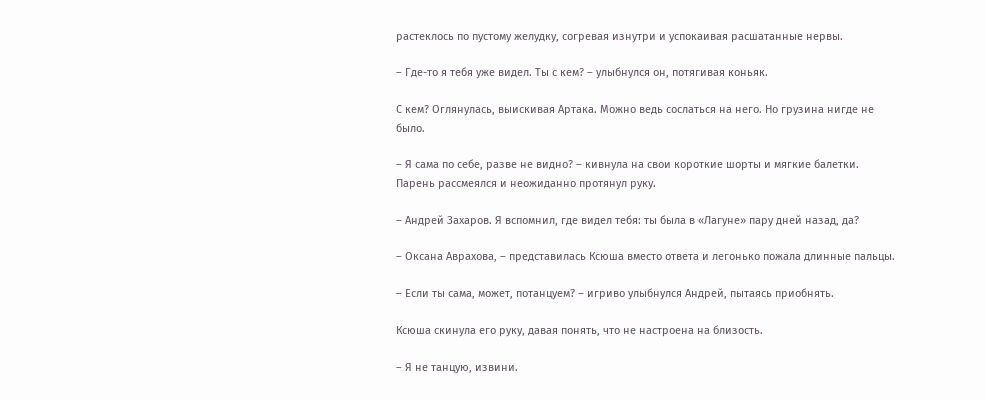растеклось по пустому желудку, согревая изнутри и успокаивая расшатанные нервы.

– Где-то я тебя уже видел. Ты с кем? – улыбнулся он, потягивая коньяк.

С кем? Оглянулась, выискивая Артака. Можно ведь сослаться на него. Но грузина нигде не было.

– Я сама по себе, разве не видно? – кивнула на свои короткие шорты и мягкие балетки. Парень рассмеялся и неожиданно протянул руку.

– Андрей Захаров. Я вспомнил, где видел тебя: ты была в «Лагуне» пару дней назад, да?

– Оксана Аврахова, – представилась Ксюша вместо ответа и легонько пожала длинные пальцы.

– Если ты сама, может, потанцуем? – игриво улыбнулся Андрей, пытаясь приобнять.

Ксюша скинула его руку, давая понять, что не настроена на близость.

– Я не танцую, извини.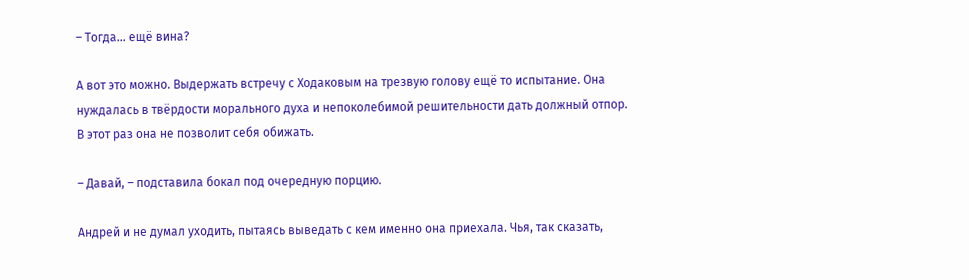– Тогда… ещё вина?

А вот это можно. Выдержать встречу с Ходаковым на трезвую голову ещё то испытание. Она нуждалась в твёрдости морального духа и непоколебимой решительности дать должный отпор. В этот раз она не позволит себя обижать.

– Давай, – подставила бокал под очередную порцию.

Андрей и не думал уходить, пытаясь выведать с кем именно она приехала. Чья, так сказать,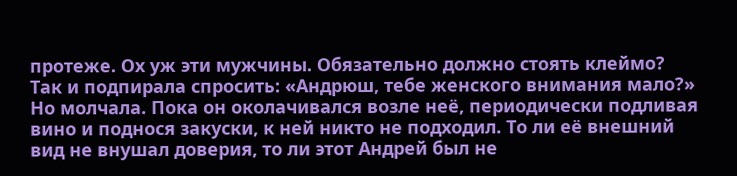протеже. Ох уж эти мужчины. Обязательно должно стоять клеймо? Так и подпирала спросить: «Андрюш, тебе женского внимания мало?» Но молчала. Пока он околачивался возле неё, периодически подливая вино и поднося закуски, к ней никто не подходил. То ли её внешний вид не внушал доверия, то ли этот Андрей был не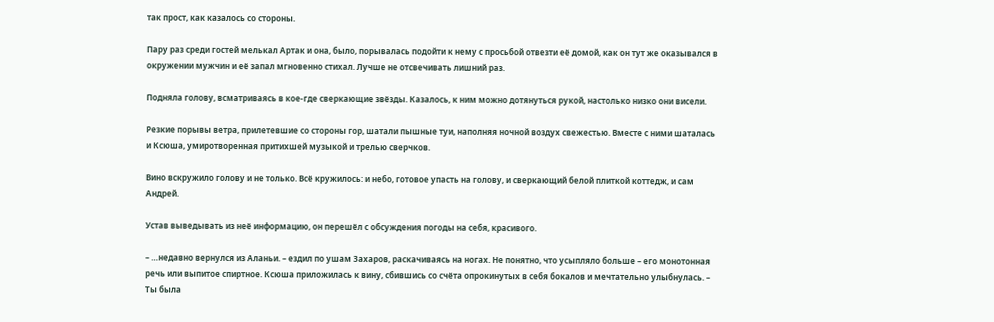так прост, как казалось со стороны.

Пару раз среди гостей мелькал Артак и она, было, порывалась подойти к нему с просьбой отвезти её домой, как он тут же оказывался в окружении мужчин и её запал мгновенно стихал. Лучше не отсвечивать лишний раз.

Подняла голову, всматриваясь в кое-где сверкающие звёзды. Казалось, к ним можно дотянуться рукой, настолько низко они висели.

Резкие порывы ветра, прилетевшие со стороны гор, шатали пышные туи, наполняя ночной воздух свежестью. Вместе с ними шаталась и Ксюша, умиротворенная притихшей музыкой и трелью сверчков.

Вино вскружило голову и не только. Всё кружилось: и небо, готовое упасть на голову, и сверкающий белой плиткой коттедж, и сам Андрей.

Устав выведывать из неё информацию, он перешёл с обсуждения погоды на себя, красивого.

– …недавно вернулся из Аланьи. – ездил по ушам Захаров, раскачиваясь на ногах. Не понятно, что усыпляло больше – его монотонная речь или выпитое спиртное. Ксюша приложилась к вину, сбившись со счёта опрокинутых в себя бокалов и мечтательно улыбнулась. – Ты была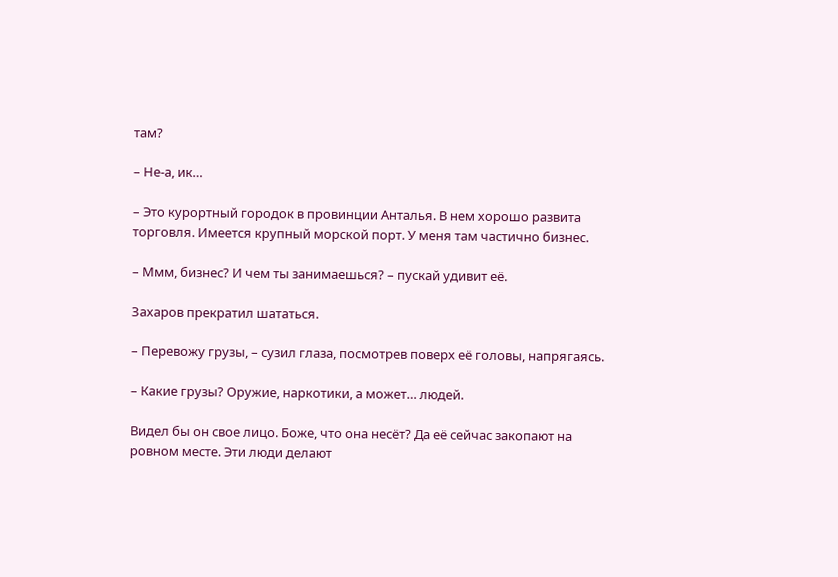там?

– Не-а, ик…

– Это курортный городок в провинции Анталья. В нем хорошо развита торговля. Имеется крупный морской порт. У меня там частично бизнес.

– Ммм, бизнес? И чем ты занимаешься? – пускай удивит её.

Захаров прекратил шататься.

– Перевожу грузы, – сузил глаза, посмотрев поверх её головы, напрягаясь.

– Какие грузы? Оружие, наркотики, а может… людей.

Видел бы он свое лицо. Боже, что она несёт? Да её сейчас закопают на ровном месте. Эти люди делают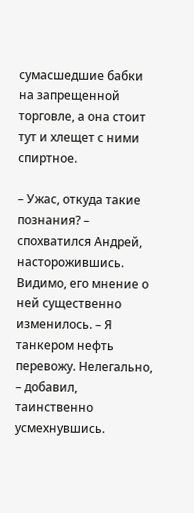сумасшедшие бабки на запрещенной торговле, а она стоит тут и хлещет с ними спиртное.

– Ужас, откуда такие познания? – спохватился Андрей, насторожившись. Видимо, его мнение о ней существенно изменилось. – Я танкером нефть перевожу. Нелегально, – добавил, таинственно усмехнувшись.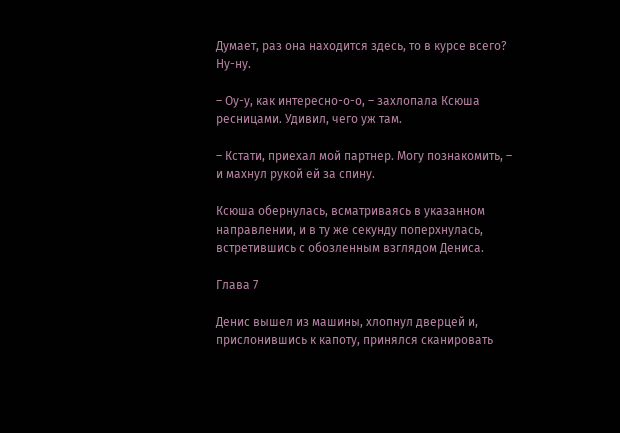Думает, раз она находится здесь, то в курсе всего? Ну-ну.

– Оу-у, как интересно-о-о, – захлопала Ксюша ресницами. Удивил, чего уж там.

– Кстати, приехал мой партнер. Могу познакомить, – и махнул рукой ей за спину.

Ксюша обернулась, всматриваясь в указанном направлении, и в ту же секунду поперхнулась, встретившись с обозленным взглядом Дениса.

Глава 7

Денис вышел из машины, хлопнул дверцей и, прислонившись к капоту, принялся сканировать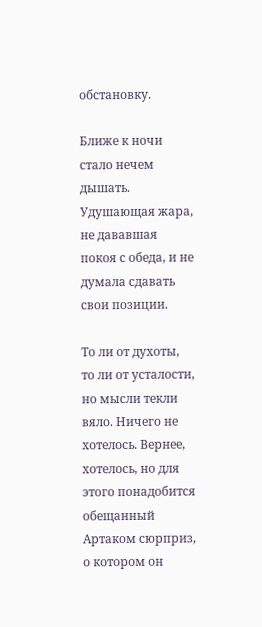обстановку.

Ближе к ночи стало нечем дышать. Удушающая жара, не дававшая покоя с обеда, и не думала сдавать свои позиции.

То ли от духоты, то ли от усталости, но мысли текли вяло. Ничего не хотелось. Вернее, хотелось, но для этого понадобится обещанный Артаком сюрприз, о котором он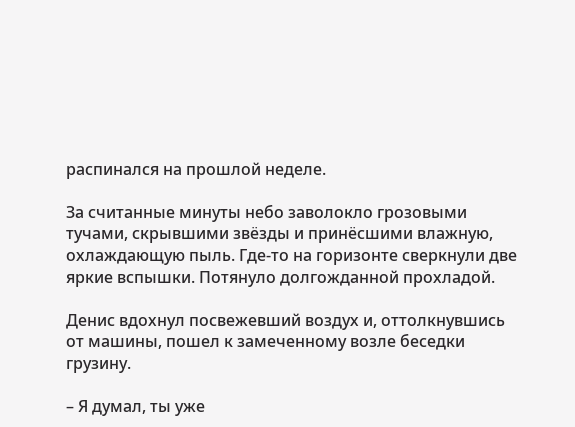распинался на прошлой неделе.

За считанные минуты небо заволокло грозовыми тучами, скрывшими звёзды и принёсшими влажную, охлаждающую пыль. Где-то на горизонте сверкнули две яркие вспышки. Потянуло долгожданной прохладой.

Денис вдохнул посвежевший воздух и, оттолкнувшись от машины, пошел к замеченному возле беседки грузину.

– Я думал, ты уже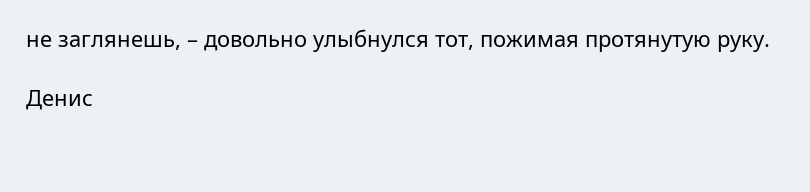не заглянешь, – довольно улыбнулся тот, пожимая протянутую руку.

Денис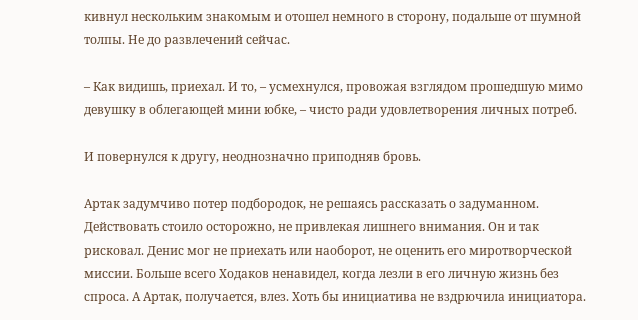кивнул нескольким знакомым и отошел немного в сторону, подальше от шумной толпы. Не до развлечений сейчас.

– Как видишь, приехал. И то, – усмехнулся, провожая взглядом прошедшую мимо девушку в облегающей мини юбке, – чисто ради удовлетворения личных потреб.

И повернулся к другу, неоднозначно приподняв бровь.

Артак задумчиво потер подбородок, не решаясь рассказать о задуманном. Действовать стоило осторожно, не привлекая лишнего внимания. Он и так рисковал. Денис мог не приехать или наоборот, не оценить его миротворческой миссии. Больше всего Ходаков ненавидел, когда лезли в его личную жизнь без спроса. А Артак, получается, влез. Хоть бы инициатива не вздрючила инициатора.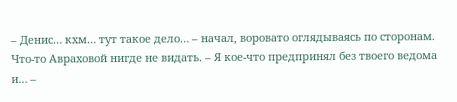– Денис… кхм… тут такое дело… – начал, воровато оглядываясь по сторонам. Что-то Авраховой нигде не видать. – Я кое-что предпринял без твоего ведома и… –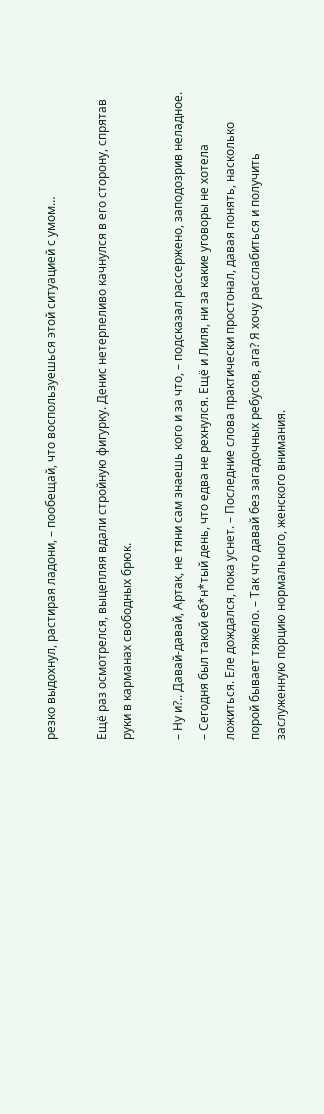резко выдохнул, растирая ладони, – пообещай, что воспользуешься этой ситуацией с умом…

Ещё раз осмотрелся, выцепляя вдали стройную фигурку. Денис нетерпеливо качнулся в его сторону, спрятав руки в карманах свободных брюк.

– Ну и?.. Давай-давай, Артак, не тяни сам знаешь кого и за что, – подсказал рассержено, заподозрив неладное. – Сегодня был такой еб*н*тый день, что едва не рехнулся. Ещё и Лиля, ни за какие уговоры не хотела ложиться. Еле дождался, пока уснет. – Последние слова практически простонал, давая понять, насколько порой бывает тяжело. – Так что давай без загадочных ребусов, ага? Я хочу расслабиться и получить заслуженную порцию нормального, женского внимания.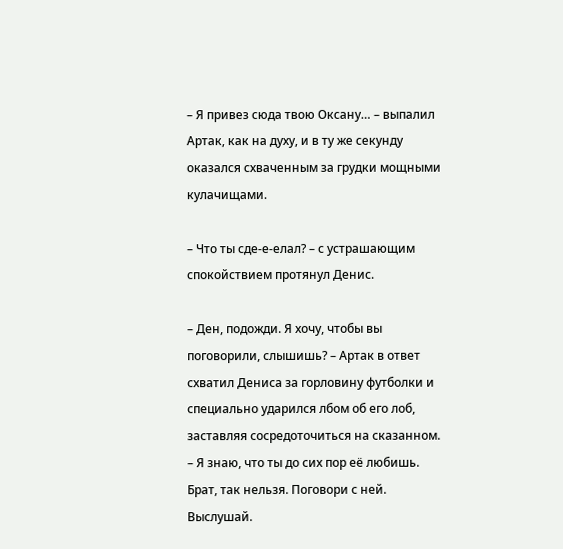– Я привез сюда твою Оксану… – выпалил Артак, как на духу, и в ту же секунду оказался схваченным за грудки мощными кулачищами.

– Что ты сде-е-елал? – с устрашающим спокойствием протянул Денис.

– Ден, подожди. Я хочу, чтобы вы поговорили, слышишь? – Артак в ответ схватил Дениса за горловину футболки и специально ударился лбом об его лоб, заставляя сосредоточиться на сказанном. – Я знаю, что ты до сих пор её любишь. Брат, так нельзя. Поговори с ней. Выслушай.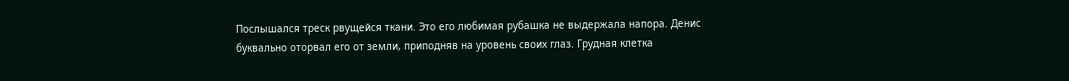Послышался треск рвущейся ткани. Это его любимая рубашка не выдержала напора. Денис буквально оторвал его от земли, приподняв на уровень своих глаз. Грудная клетка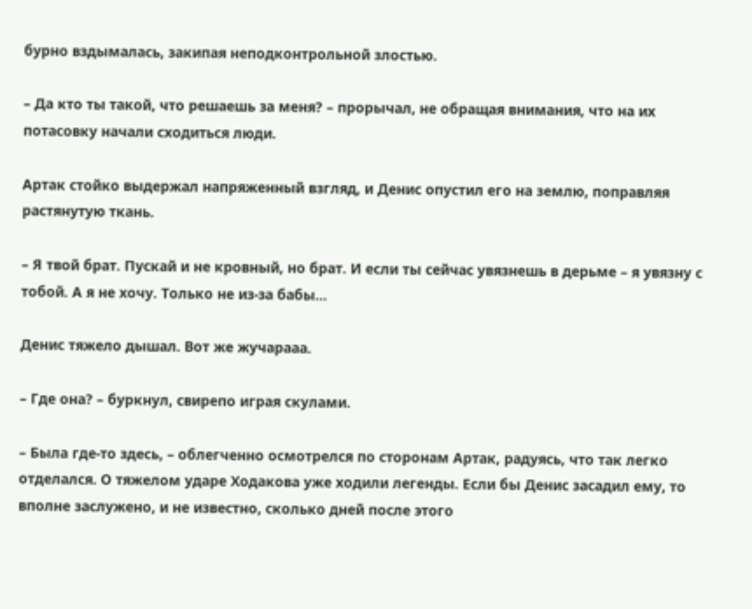бурно вздымалась, закипая неподконтрольной злостью.

– Да кто ты такой, что решаешь за меня? – прорычал, не обращая внимания, что на их потасовку начали сходиться люди.

Артак стойко выдержал напряженный взгляд, и Денис опустил его на землю, поправляя растянутую ткань.

– Я твой брат. Пускай и не кровный, но брат. И если ты сейчас увязнешь в дерьме – я увязну с тобой. А я не хочу. Только не из-за бабы…

Денис тяжело дышал. Вот же жучарааа.

– Где она? – буркнул, свирепо играя скулами.

– Была где-то здесь, – облегченно осмотрелся по сторонам Артак, радуясь, что так легко отделался. О тяжелом ударе Ходакова уже ходили легенды. Если бы Денис засадил ему, то вполне заслужено, и не известно, сколько дней после этого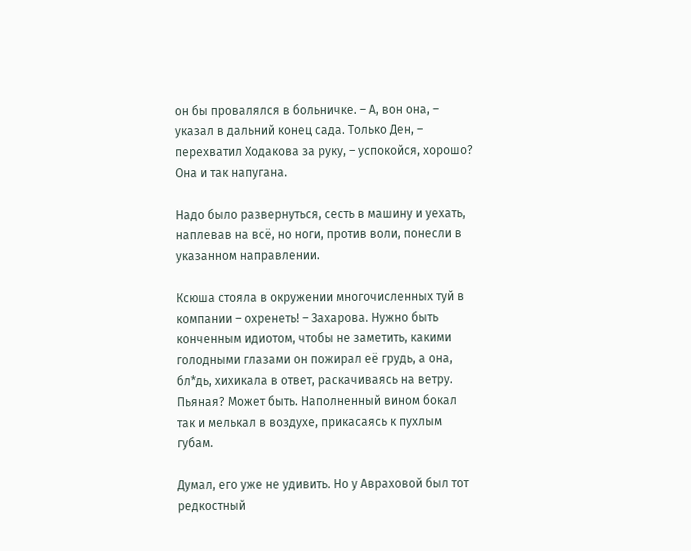он бы провалялся в больничке. – А, вон она, – указал в дальний конец сада. Только Ден, – перехватил Ходакова за руку, – успокойся, хорошо? Она и так напугана.

Надо было развернуться, сесть в машину и уехать, наплевав на всё, но ноги, против воли, понесли в указанном направлении.

Ксюша стояла в окружении многочисленных туй в компании – охренеть! – Захарова. Нужно быть конченным идиотом, чтобы не заметить, какими голодными глазами он пожирал её грудь, а она, бл*дь, хихикала в ответ, раскачиваясь на ветру. Пьяная? Может быть. Наполненный вином бокал так и мелькал в воздухе, прикасаясь к пухлым губам.

Думал, его уже не удивить. Но у Авраховой был тот редкостный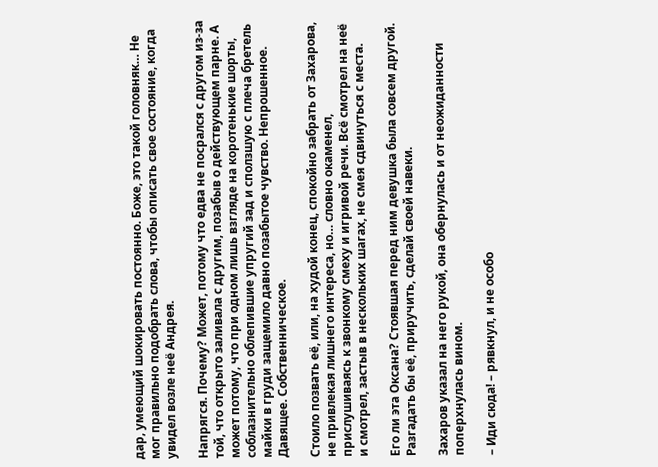дар, умеющий шокировать постоянно. Боже, это такой головняк… Не мог правильно подобрать слова, чтобы описать свое состояние, когда увидел возле неё Андрея.

Напрягся. Почему? Может, потому что едва не посрался с другом из-за той, что открыто заливала с другим, позабыв о действующем парне. А может потому, что при одном лишь взгляде на коротенькие шорты, соблазнительно облепившие упругий зад и сползшую с плеча бретель майки в груди защемило давно позабытое чувство. Непрошенное. Давящее. Собственническое.

Стоило позвать её, или, на худой конец, спокойно забрать от Захарова, не привлекая лишнего интереса, но… словно окаменел, прислушиваясь к звонкому смеху и игривой речи. Всё смотрел на неё и смотрел, застыв в нескольких шагах, не смея сдвинуться с места.

Его ли эта Оксана? Стоявшая перед ним девушка была совсем другой. Разгадать бы её, приручить, сделай своей навеки.

Захаров указал на него рукой, она обернулась и от неожиданности поперхнулась вином.

– Иди сюда! – рявкнул, и не особо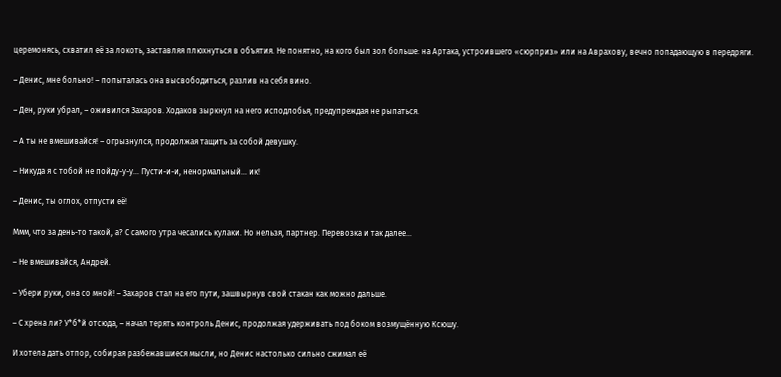церемонясь, схватил её за локоть, заставляя плюхнуться в объятия. Не понятно, на кого был зол больше: на Артака, устроившего «сюрприз» или на Аврахову, вечно попадающую в передряги.

– Денис, мне больно! – попыталась она высвободиться, разлив на себя вино.

– Ден, руки убрал, – оживился Захаров. Ходаков зыркнул на него исподлобья, предупреждая не рыпаться.

– А ты не вмешивайся! – огрызнулся, продолжая тащить за собой девушку.

– Никуда я с тобой не пойду-у-у… Пусти-и-и, ненормальный… ик!

– Денис, ты оглох, отпусти её!

Ммм, что за день-то такой, а? С самого утра чесались кулаки. Но нельзя, партнер. Перевозка и так далее…

– Не вмешивайся, Андрей.

– Убери руки, она со мной! – Захаров стал на его пути, зашвырнув свой стакан как можно дальше.

– С хрена ли? У*б*й отсюда, – начал терять контроль Денис, продолжая удерживать под боком возмущённую Ксюшу.

И хотела дать отпор, собирая разбежавшиеся мысли, но Денис настолько сильно сжимал её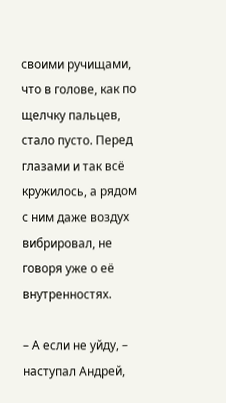своими ручищами, что в голове, как по щелчку пальцев, стало пусто. Перед глазами и так всё кружилось, а рядом с ним даже воздух вибрировал, не говоря уже о её внутренностях.

– А если не уйду, – наступал Андрей,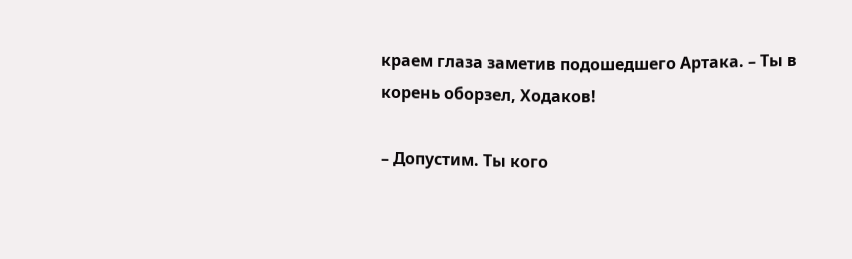краем глаза заметив подошедшего Артака. – Ты в корень оборзел, Ходаков!

– Допустим. Ты кого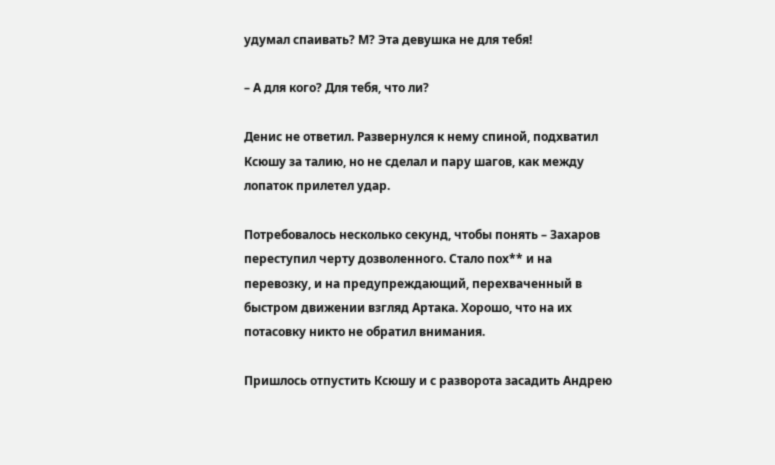удумал спаивать? М? Эта девушка не для тебя!

– А для кого? Для тебя, что ли?

Денис не ответил. Развернулся к нему спиной, подхватил Ксюшу за талию, но не сделал и пару шагов, как между лопаток прилетел удар.

Потребовалось несколько секунд, чтобы понять – Захаров переступил черту дозволенного. Стало пох** и на перевозку, и на предупреждающий, перехваченный в быстром движении взгляд Артака. Хорошо, что на их потасовку никто не обратил внимания.

Пришлось отпустить Ксюшу и с разворота засадить Андрею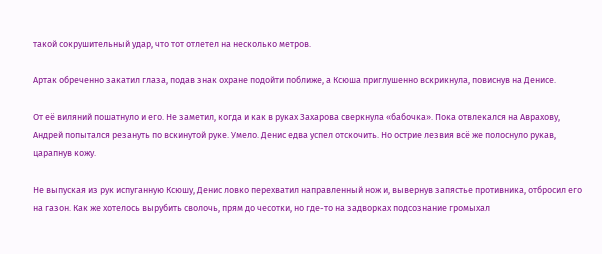такой сокрушительный удар, что тот отлетел на несколько метров.

Артак обреченно закатил глаза, подав знак охране подойти поближе, а Ксюша приглушенно вскрикнула, повиснув на Денисе.

От её виляний пошатнуло и его. Не заметил, когда и как в руках Захарова сверкнула «бабочка». Пока отвлекался на Аврахову, Андрей попытался резануть по вскинутой руке. Умело. Денис едва успел отскочить. Но острие лезвия всё же полоснуло рукав, царапнув кожу.

Не выпуская из рук испуганную Ксюшу, Денис ловко перехватил направленный нож и, вывернув запястье противника, отбросил его на газон. Как же хотелось вырубить сволочь, прям до чесотки, но где-то на задворках подсознание громыхал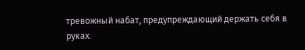тревожный набат, предупреждающий держать себя в руках.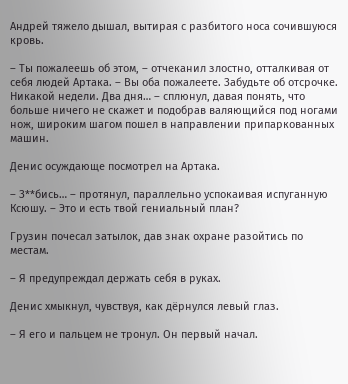Андрей тяжело дышал, вытирая с разбитого носа сочившуюся кровь.

– Ты пожалеешь об этом, – отчеканил злостно, отталкивая от себя людей Артака. – Вы оба пожалеете. Забудьте об отсрочке. Никакой недели. Два дня… – сплюнул, давая понять, что больше ничего не скажет и подобрав валяющийся под ногами нож, широким шагом пошел в направлении припаркованных машин.

Денис осуждающе посмотрел на Артака.

– З**бись… – протянул, параллельно успокаивая испуганную Ксюшу. – Это и есть твой гениальный план?

Грузин почесал затылок, дав знак охране разойтись по местам.

– Я предупреждал держать себя в руках.

Денис хмыкнул, чувствуя, как дёрнулся левый глаз.

– Я его и пальцем не тронул. Он первый начал.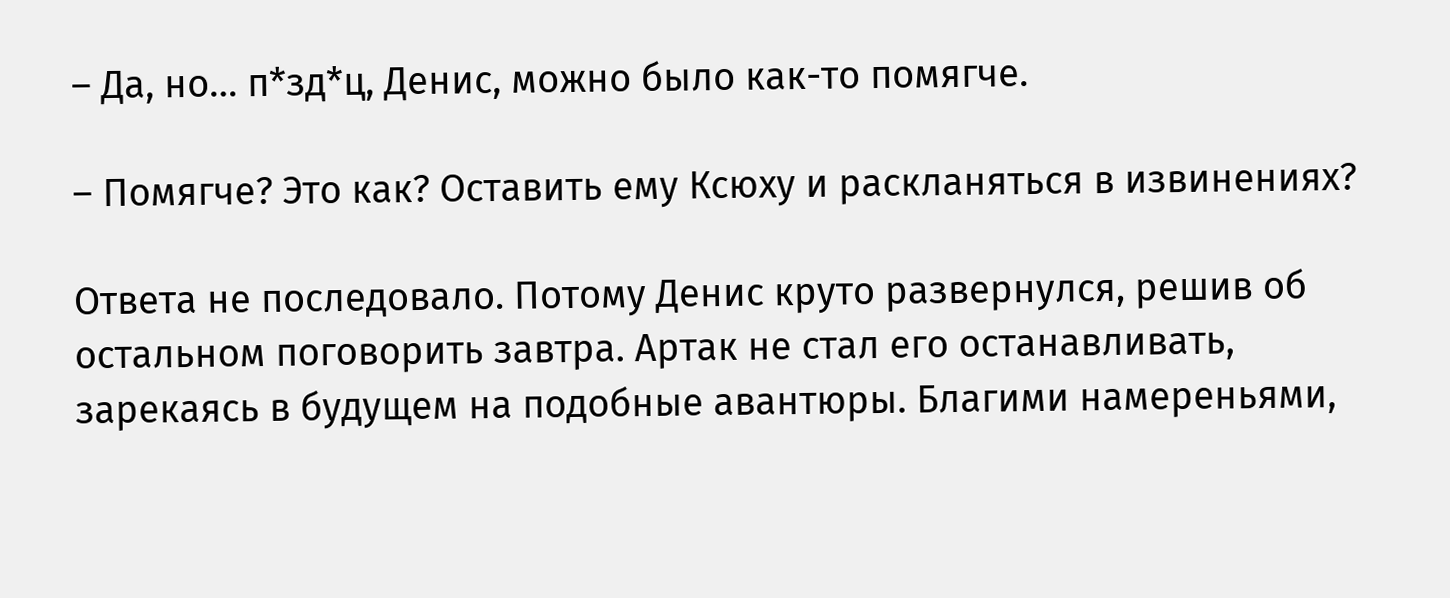– Да, но… п*зд*ц, Денис, можно было как-то помягче.

– Помягче? Это как? Оставить ему Ксюху и раскланяться в извинениях?

Ответа не последовало. Потому Денис круто развернулся, решив об остальном поговорить завтра. Артак не стал его останавливать, зарекаясь в будущем на подобные авантюры. Благими намереньями,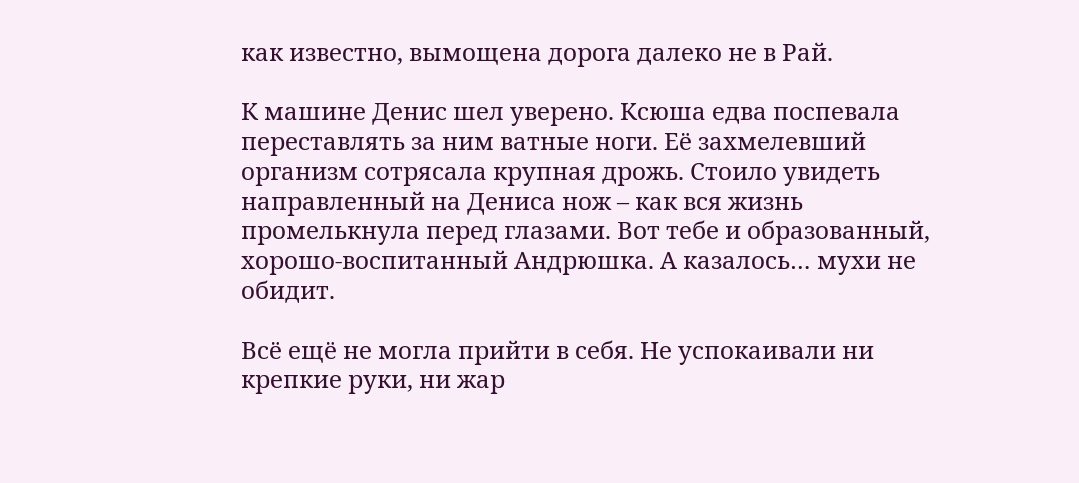как известно, вымощена дорога далеко не в Рай.

К машине Денис шел уверено. Ксюша едва поспевала переставлять за ним ватные ноги. Её захмелевший организм сотрясала крупная дрожь. Стоило увидеть направленный на Дениса нож – как вся жизнь промелькнула перед глазами. Вот тебе и образованный, хорошо-воспитанный Андрюшка. А казалось… мухи не обидит.

Всё ещё не могла прийти в себя. Не успокаивали ни крепкие руки, ни жар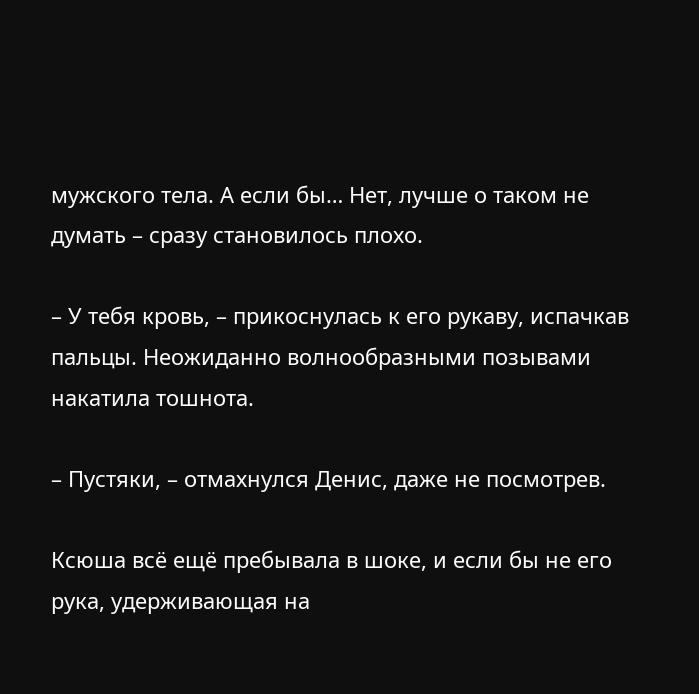мужского тела. А если бы… Нет, лучше о таком не думать – сразу становилось плохо.

– У тебя кровь, – прикоснулась к его рукаву, испачкав пальцы. Неожиданно волнообразными позывами накатила тошнота.

– Пустяки, – отмахнулся Денис, даже не посмотрев.

Ксюша всё ещё пребывала в шоке, и если бы не его рука, удерживающая на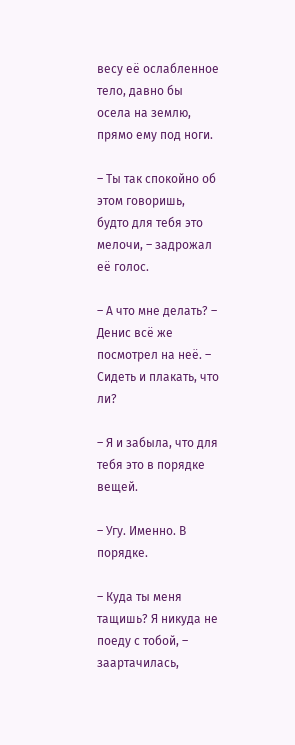весу её ослабленное тело, давно бы осела на землю, прямо ему под ноги.

– Ты так спокойно об этом говоришь, будто для тебя это мелочи, – задрожал её голос.

– А что мне делать? – Денис всё же посмотрел на неё. – Сидеть и плакать, что ли?

– Я и забыла, что для тебя это в порядке вещей.

– Угу. Именно. В порядке.

– Куда ты меня тащишь? Я никуда не поеду с тобой, – заартачилась,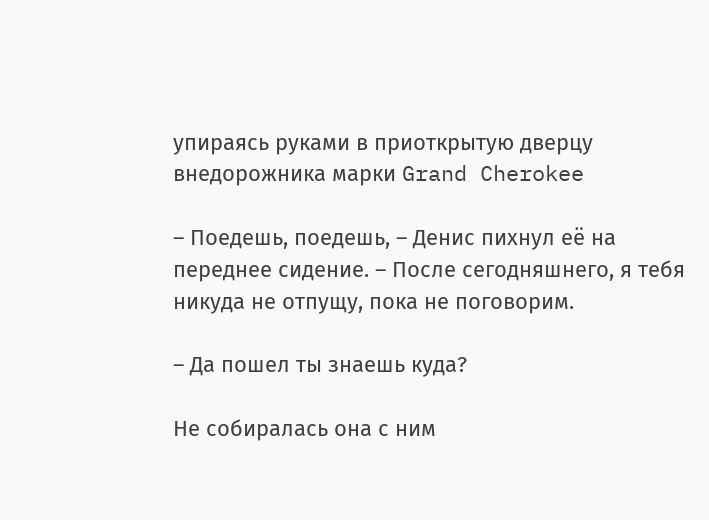упираясь руками в приоткрытую дверцу внедорожника марки Grand Cherokee

– Поедешь, поедешь, – Денис пихнул её на переднее сидение. – После сегодняшнего, я тебя никуда не отпущу, пока не поговорим.

– Да пошел ты знаешь куда?

Не собиралась она с ним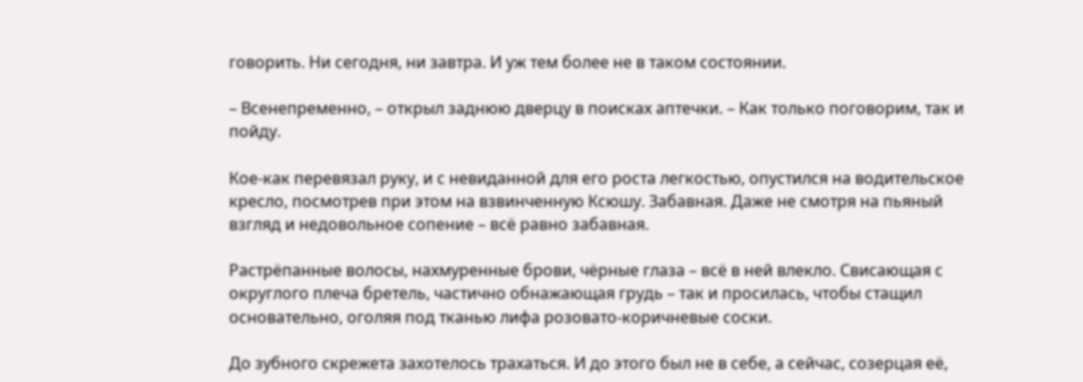говорить. Ни сегодня, ни завтра. И уж тем более не в таком состоянии.

– Всенепременно, – открыл заднюю дверцу в поисках аптечки. – Как только поговорим, так и пойду.

Кое-как перевязал руку, и с невиданной для его роста легкостью, опустился на водительское кресло, посмотрев при этом на взвинченную Ксюшу. Забавная. Даже не смотря на пьяный взгляд и недовольное сопение – всё равно забавная.

Растрёпанные волосы, нахмуренные брови, чёрные глаза – всё в ней влекло. Свисающая с округлого плеча бретель, частично обнажающая грудь – так и просилась, чтобы стащил основательно, оголяя под тканью лифа розовато-коричневые соски.

До зубного скрежета захотелось трахаться. И до этого был не в себе, а сейчас, созерцая её,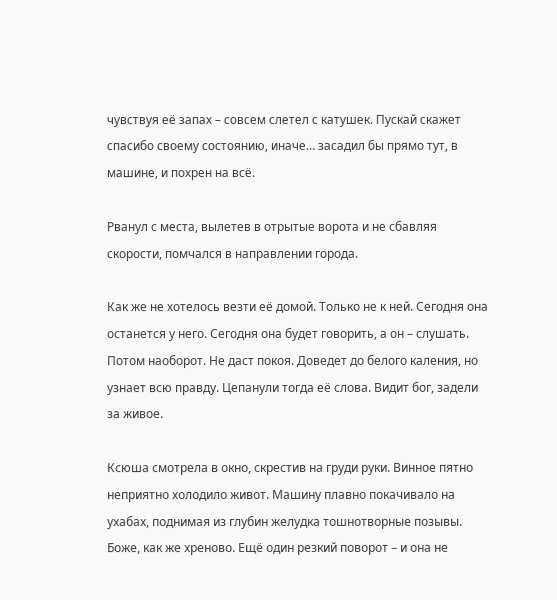чувствуя её запах – совсем слетел с катушек. Пускай скажет спасибо своему состоянию, иначе… засадил бы прямо тут, в машине, и похрен на всё.

Рванул с места, вылетев в отрытые ворота и не сбавляя скорости, помчался в направлении города.

Как же не хотелось везти её домой. Только не к ней. Сегодня она останется у него. Сегодня она будет говорить, а он – слушать. Потом наоборот. Не даст покоя. Доведет до белого каления, но узнает всю правду. Цепанули тогда её слова. Видит бог, задели за живое.

Ксюша смотрела в окно, скрестив на груди руки. Винное пятно неприятно холодило живот. Машину плавно покачивало на ухабах, поднимая из глубин желудка тошнотворные позывы. Боже, как же хреново. Ещё один резкий поворот – и она не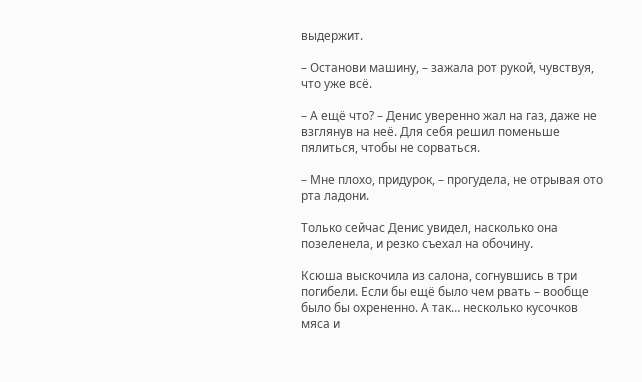выдержит.

– Останови машину, – зажала рот рукой, чувствуя, что уже всё.

– А ещё что? – Денис уверенно жал на газ, даже не взглянув на неё. Для себя решил поменьше пялиться, чтобы не сорваться.

– Мне плохо, придурок, – прогудела, не отрывая ото рта ладони.

Только сейчас Денис увидел, насколько она позеленела, и резко съехал на обочину.

Ксюша выскочила из салона, согнувшись в три погибели. Если бы ещё было чем рвать – вообще было бы охрененно. А так… несколько кусочков мяса и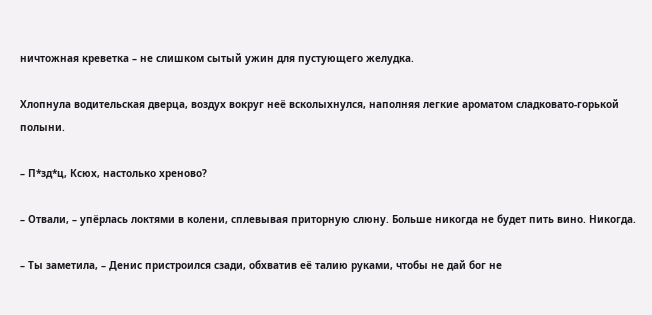ничтожная креветка – не слишком сытый ужин для пустующего желудка.

Хлопнула водительская дверца, воздух вокруг неё всколыхнулся, наполняя легкие ароматом сладковато-горькой полыни.

– П*зд*ц, Ксюх, настолько хреново?

– Отвали, – упёрлась локтями в колени, сплевывая приторную слюну. Больше никогда не будет пить вино. Никогда.

– Ты заметила, – Денис пристроился сзади, обхватив её талию руками, чтобы не дай бог не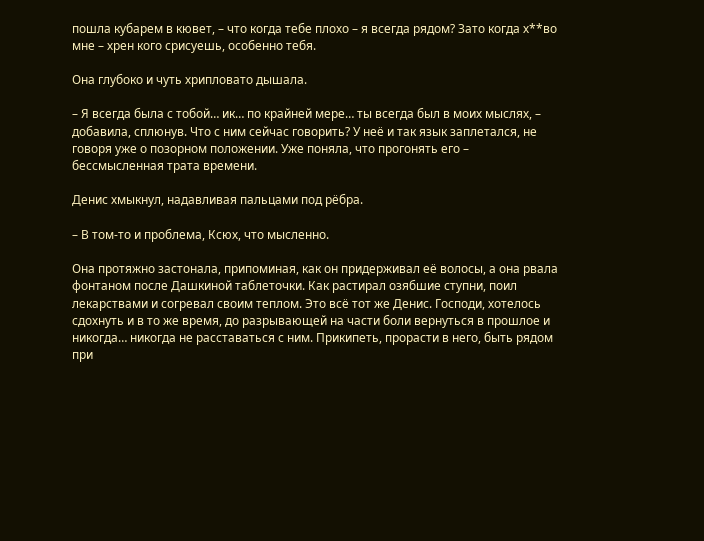пошла кубарем в кювет, – что когда тебе плохо – я всегда рядом? Зато когда х**во мне – хрен кого срисуешь, особенно тебя.

Она глубоко и чуть хрипловато дышала.

– Я всегда была с тобой… ик… по крайней мере… ты всегда был в моих мыслях, – добавила, сплюнув. Что с ним сейчас говорить? У неё и так язык заплетался, не говоря уже о позорном положении. Уже поняла, что прогонять его – бессмысленная трата времени.

Денис хмыкнул, надавливая пальцами под рёбра.

– В том-то и проблема, Ксюх, что мысленно.

Она протяжно застонала, припоминая, как он придерживал её волосы, а она рвала фонтаном после Дашкиной таблеточки. Как растирал озябшие ступни, поил лекарствами и согревал своим теплом. Это всё тот же Денис. Господи, хотелось сдохнуть и в то же время, до разрывающей на части боли вернуться в прошлое и никогда… никогда не расставаться с ним. Прикипеть, прорасти в него, быть рядом при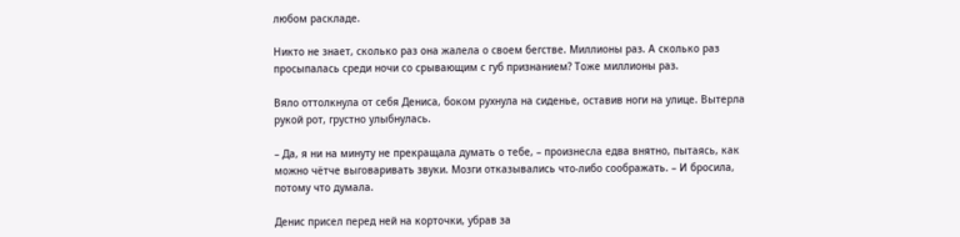любом раскладе.

Никто не знает, сколько раз она жалела о своем бегстве. Миллионы раз. А сколько раз просыпалась среди ночи со срывающим с губ признанием? Тоже миллионы раз.

Вяло оттолкнула от себя Дениса, боком рухнула на сиденье, оставив ноги на улице. Вытерла рукой рот, грустно улыбнулась.

– Да, я ни на минуту не прекращала думать о тебе, – произнесла едва внятно, пытаясь, как можно чётче выговаривать звуки. Мозги отказывались что-либо соображать. – И бросила, потому что думала.

Денис присел перед ней на корточки, убрав за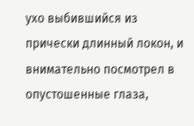ухо выбившийся из прически длинный локон, и внимательно посмотрел в опустошенные глаза,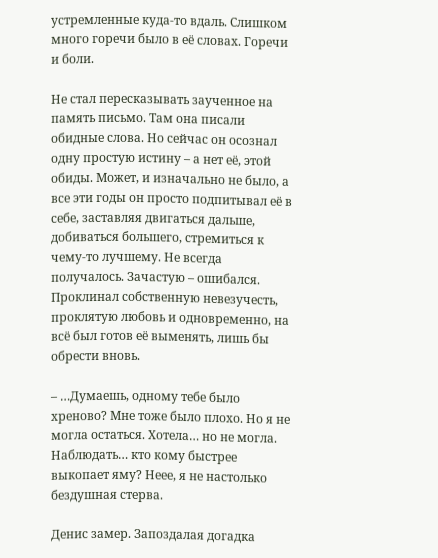устремленные куда-то вдаль. Слишком много горечи было в её словах. Горечи и боли.

Не стал пересказывать заученное на память письмо. Там она писали обидные слова. Но сейчас он осознал одну простую истину – а нет её, этой обиды. Может, и изначально не было, а все эти годы он просто подпитывал её в себе, заставляя двигаться дальше, добиваться большего, стремиться к чему-то лучшему. Не всегда получалось. Зачастую – ошибался. Проклинал собственную невезучесть, проклятую любовь и одновременно, на всё был готов её выменять, лишь бы обрести вновь.

– …Думаешь, одному тебе было хреново? Мне тоже было плохо. Но я не могла остаться. Хотела… но не могла. Наблюдать… кто кому быстрее выкопает яму? Неее, я не настолько бездушная стерва.

Денис замер. Запоздалая догадка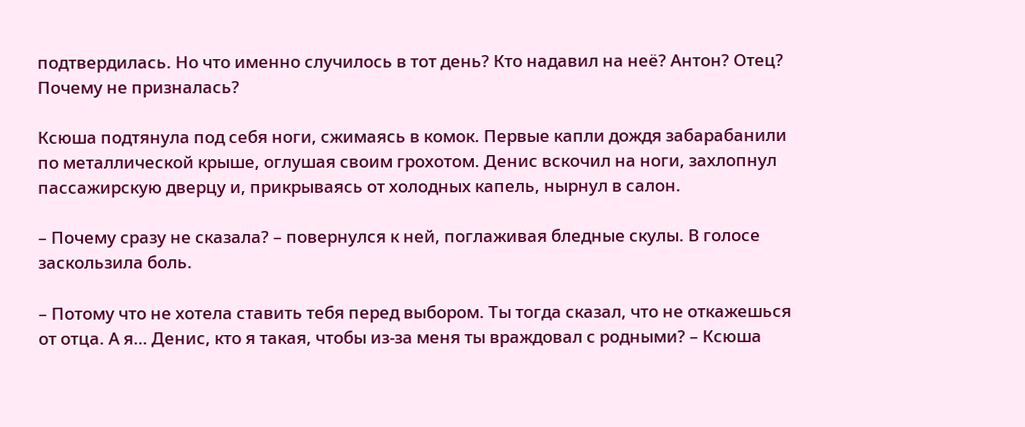подтвердилась. Но что именно случилось в тот день? Кто надавил на неё? Антон? Отец? Почему не призналась?

Ксюша подтянула под себя ноги, сжимаясь в комок. Первые капли дождя забарабанили по металлической крыше, оглушая своим грохотом. Денис вскочил на ноги, захлопнул пассажирскую дверцу и, прикрываясь от холодных капель, нырнул в салон.

– Почему сразу не сказала? – повернулся к ней, поглаживая бледные скулы. В голосе заскользила боль.

– Потому что не хотела ставить тебя перед выбором. Ты тогда сказал, что не откажешься от отца. А я… Денис, кто я такая, чтобы из-за меня ты враждовал с родными? – Ксюша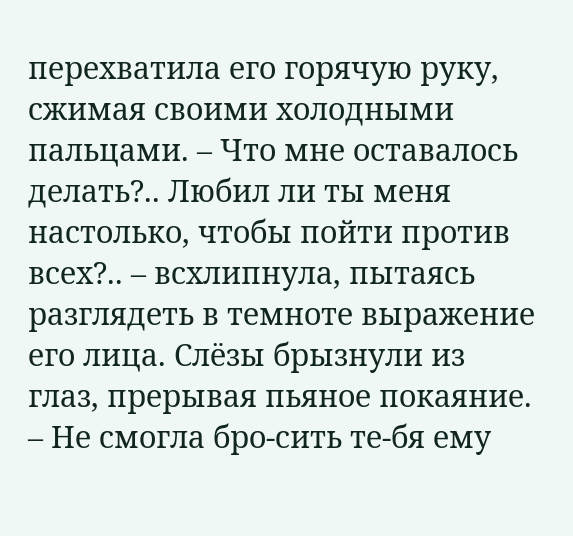перехватила его горячую руку, сжимая своими холодными пальцами. – Что мне оставалось делать?.. Любил ли ты меня настолько, чтобы пойти против всех?.. – всхлипнула, пытаясь разглядеть в темноте выражение его лица. Слёзы брызнули из глаз, прерывая пьяное покаяние. – Не смогла бро-сить те-бя ему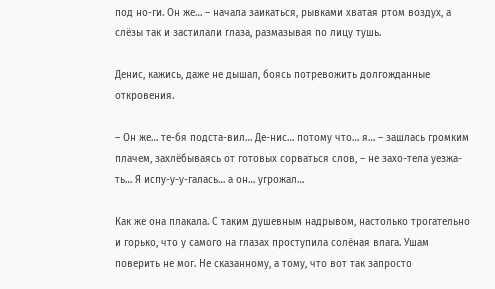под но-ги. Он же… – начала заикаться, рывками хватая ртом воздух, а слёзы так и застилали глаза, размазывая по лицу тушь.

Денис, кажись, даже не дышал, боясь потревожить долгожданные откровения.

– Он же… те-бя подста-вил… Де-нис… потому что… я… – зашлась громким плачем, захлёбываясь от готовых сорваться слов, – не захо-тела уезжа-ть… Я испу-у-у-галась… а он… угрожал…

Как же она плакала. С таким душевным надрывом, настолько трогательно и горько, что у самого на глазах проступила солёная влага. Ушам поверить не мог. Не сказанному, а тому, что вот так запросто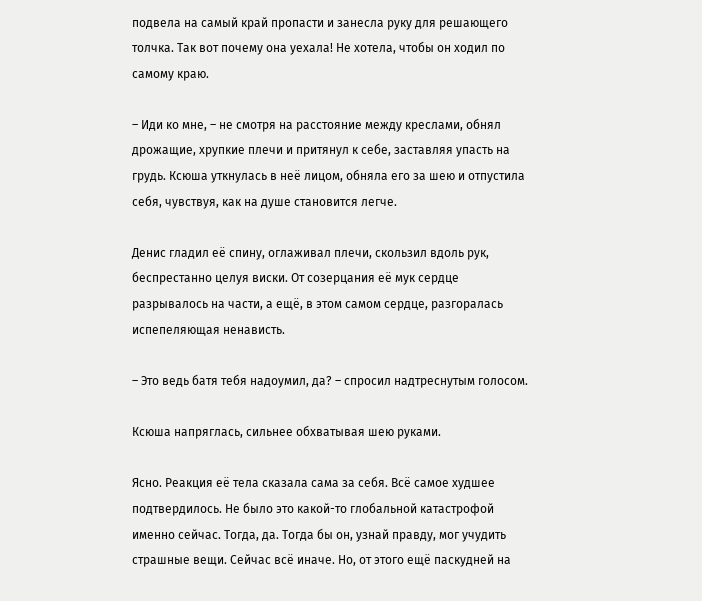подвела на самый край пропасти и занесла руку для решающего толчка. Так вот почему она уехала! Не хотела, чтобы он ходил по самому краю.

– Иди ко мне, – не смотря на расстояние между креслами, обнял дрожащие, хрупкие плечи и притянул к себе, заставляя упасть на грудь. Ксюша уткнулась в неё лицом, обняла его за шею и отпустила себя, чувствуя, как на душе становится легче.

Денис гладил её спину, оглаживал плечи, скользил вдоль рук, беспрестанно целуя виски. От созерцания её мук сердце разрывалось на части, а ещё, в этом самом сердце, разгоралась испепеляющая ненависть.

– Это ведь батя тебя надоумил, да? – спросил надтреснутым голосом.

Ксюша напряглась, сильнее обхватывая шею руками.

Ясно. Реакция её тела сказала сама за себя. Всё самое худшее подтвердилось. Не было это какой-то глобальной катастрофой именно сейчас. Тогда, да. Тогда бы он, узнай правду, мог учудить страшные вещи. Сейчас всё иначе. Но, от этого ещё паскудней на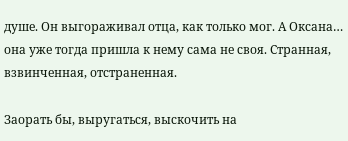душе. Он выгораживал отца, как только мог. А Оксана… она уже тогда пришла к нему сама не своя. Странная, взвинченная, отстраненная.

Заорать бы, выругаться, выскочить на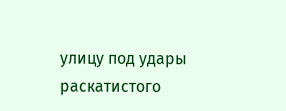улицу под удары раскатистого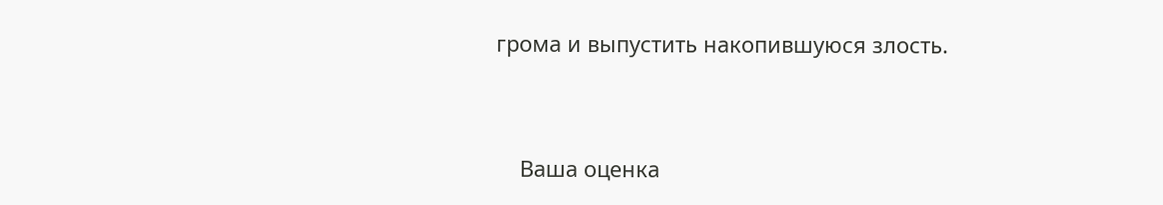грома и выпустить накопившуюся злость.


    Ваша оценка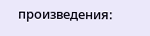произведения: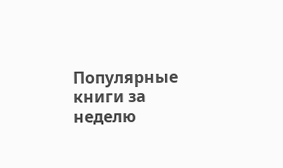Популярные книги за неделю